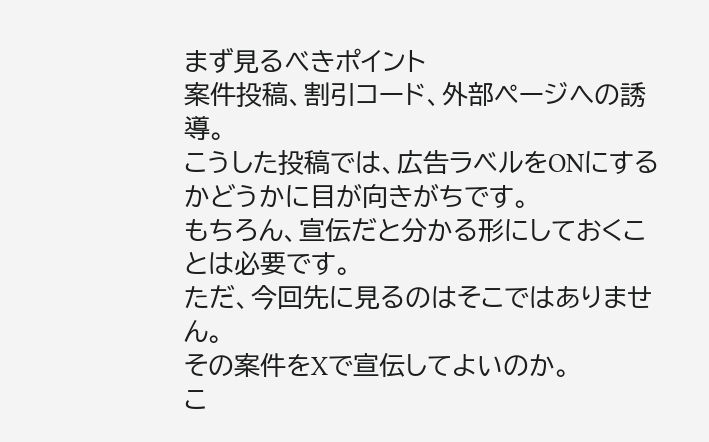まず見るべきポイント
案件投稿、割引コード、外部ページへの誘導。
こうした投稿では、広告ラベルをONにするかどうかに目が向きがちです。
もちろん、宣伝だと分かる形にしておくことは必要です。
ただ、今回先に見るのはそこではありません。
その案件をXで宣伝してよいのか。
こ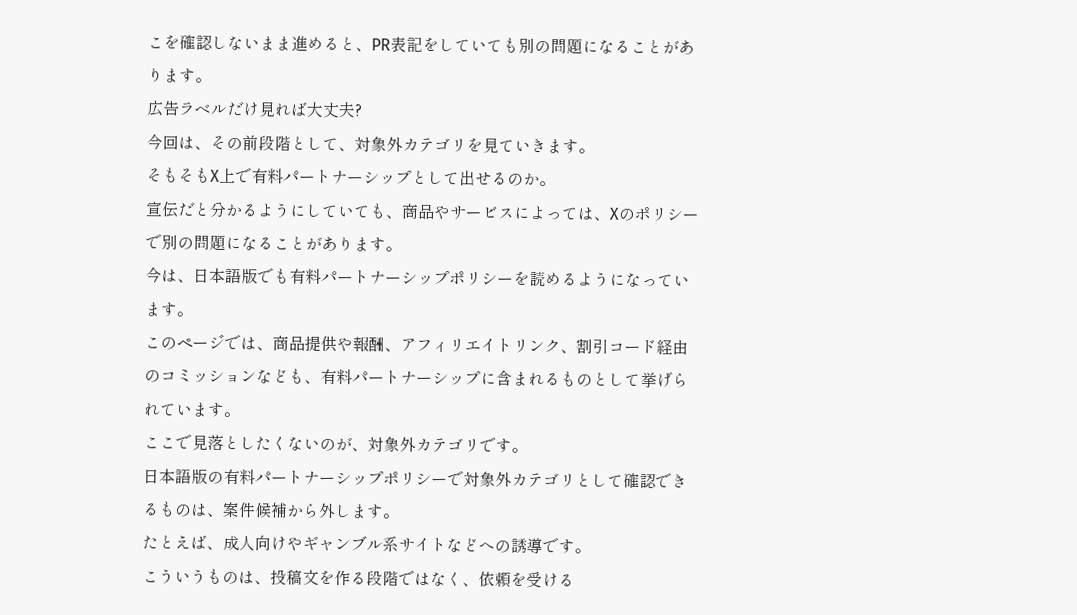こを確認しないまま進めると、PR表記をしていても別の問題になることがあります。
広告ラベルだけ見れば大丈夫?
今回は、その前段階として、対象外カテゴリを見ていきます。
そもそもX上で有料パートナーシップとして出せるのか。
宣伝だと分かるようにしていても、商品やサービスによっては、Xのポリシーで別の問題になることがあります。
今は、日本語版でも有料パートナーシップポリシーを読めるようになっています。
このページでは、商品提供や報酬、アフィリエイトリンク、割引コード経由のコミッションなども、有料パートナーシップに含まれるものとして挙げられています。
ここで見落としたくないのが、対象外カテゴリです。
日本語版の有料パートナーシップポリシーで対象外カテゴリとして確認できるものは、案件候補から外します。
たとえば、成人向けやギャンブル系サイトなどへの誘導です。
こういうものは、投稿文を作る段階ではなく、依頼を受ける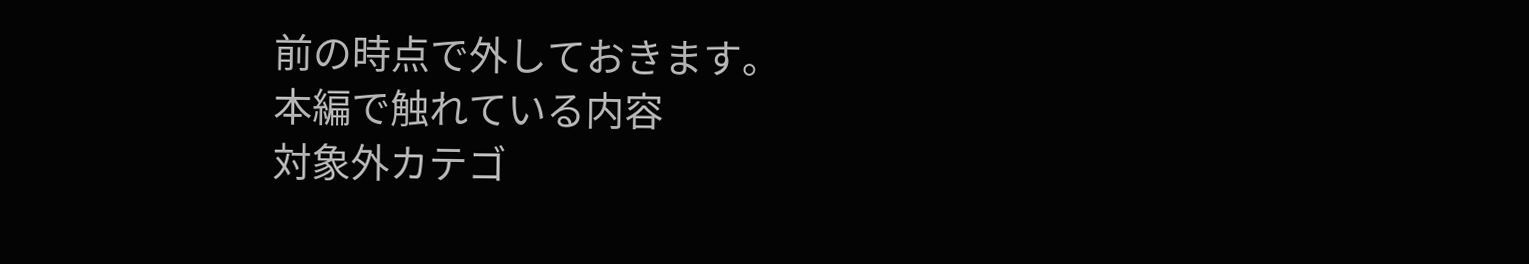前の時点で外しておきます。
本編で触れている内容
対象外カテゴ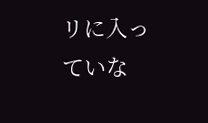リに入っていな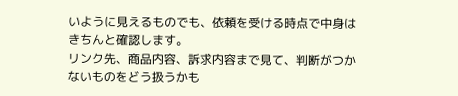いように見えるものでも、依頼を受ける時点で中身はきちんと確認します。
リンク先、商品内容、訴求内容まで見て、判断がつかないものをどう扱うかも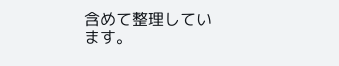含めて整理しています。